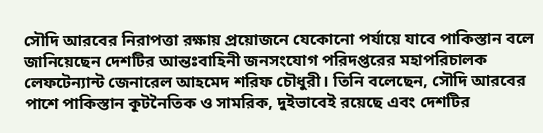সৌদি আরবের নিরাপত্তা রক্ষায় প্রয়োজনে যেকোনো পর্যায়ে যাবে পাকিস্তান বলে জানিয়েছেন দেশটির আন্তঃবাহিনী জনসংযোগ পরিদপ্তরের মহাপরিচালক লেফটেন্যান্ট জেনারেল আহমেদ শরিফ চৌধুরী। তিনি বলেছেন, সৌদি আরবের পাশে পাকিস্তান কূটনৈতিক ও সামরিক, দুইভাবেই রয়েছে এবং দেশটির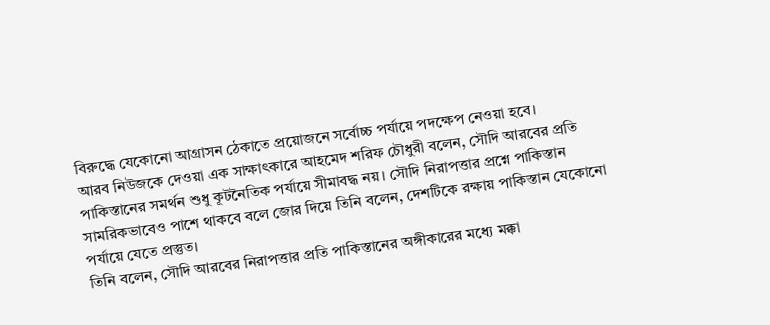বিরুদ্ধে যেকোনো আগ্রাসন ঠেকাতে প্রয়োজনে সর্বোচ্চ পর্যায়ে পদক্ষেপ নেওয়া হবে।
আরব নিউজকে দেওয়া এক সাক্ষাৎকারে আহমেদ শরিফ চৌধুরী বলেন, সৌদি আরবের প্রতি পাকিস্তানের সমর্থন শুধু কূটনৈতিক পর্যায়ে সীমাবদ্ধ নয়। সৌদি নিরাপত্তার প্রশ্নে পাকিস্তান সামরিকভাবেও পাশে থাকবে বলে জোর দিয়ে তিনি বলেন, দেশটিকে রক্ষায় পাকিস্তান যেকোনো পর্যায়ে যেতে প্রস্তুত।
তিনি বলেন, সৌদি আরবের নিরাপত্তার প্রতি পাকিস্তানের অঙ্গীকারের মধ্যে মক্কা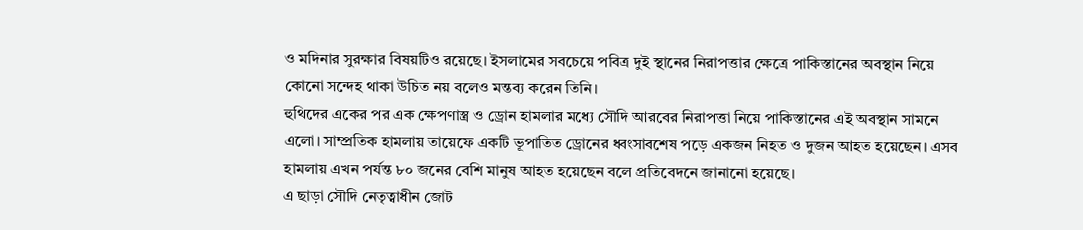ও মদিনার সুরক্ষার বিষয়টিও রয়েছে। ইসলামের সবচেয়ে পবিত্র দুই স্থানের নিরাপত্তার ক্ষেত্রে পাকিস্তানের অবস্থান নিয়ে কোনো সন্দেহ থাকা উচিত নয় বলেও মন্তব্য করেন তিনি।
হুথিদের একের পর এক ক্ষেপণাস্ত্র ও ড্রোন হামলার মধ্যে সৌদি আরবের নিরাপত্তা নিয়ে পাকিস্তানের এই অবস্থান সামনে এলো। সাম্প্রতিক হামলায় তায়েফে একটি ভূপাতিত ড্রোনের ধ্বংসাবশেষ পড়ে একজন নিহত ও দুজন আহত হয়েছেন। এসব হামলায় এখন পর্যন্ত ৮০ জনের বেশি মানুষ আহত হয়েছেন বলে প্রতিবেদনে জানানো হয়েছে।
এ ছাড়া সৌদি নেতৃত্বাধীন জোট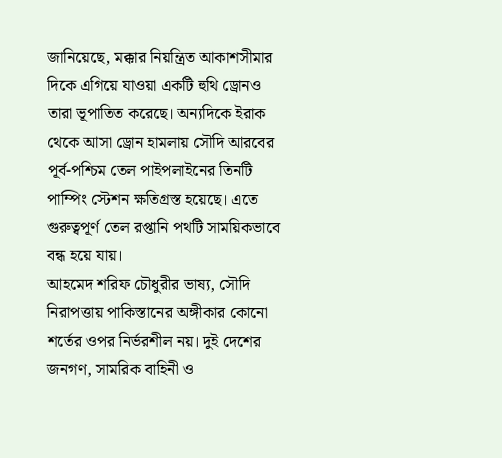জানিয়েছে, মক্কার নিয়ন্ত্রিত আকাশসীমার দিকে এগিয়ে যাওয়া একটি হুথি ড্রোনও তারা ভূপাতিত করেছে। অন্যদিকে ইরাক থেকে আসা ড্রোন হামলায় সৌদি আরবের পূর্ব-পশ্চিম তেল পাইপলাইনের তিনটি পাম্পিং স্টেশন ক্ষতিগ্রস্ত হয়েছে। এতে গুরুত্বপূর্ণ তেল রপ্তানি পথটি সাময়িকভাবে বন্ধ হয়ে যায়।
আহমেদ শরিফ চৌধুরীর ভাষ্য, সৌদি নিরাপত্তায় পাকিস্তানের অঙ্গীকার কোনো শর্তের ওপর নির্ভরশীল নয়। দুই দেশের জনগণ, সামরিক বাহিনী ও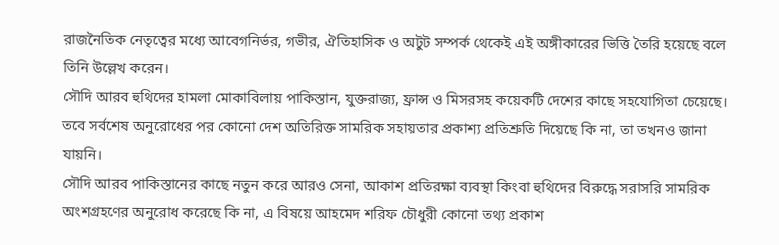রাজনৈতিক নেতৃত্বের মধ্যে আবেগনির্ভর, গভীর, ঐতিহাসিক ও অটুট সম্পর্ক থেকেই এই অঙ্গীকারের ভিত্তি তৈরি হয়েছে বলে তিনি উল্লেখ করেন।
সৌদি আরব হুথিদের হামলা মোকাবিলায় পাকিস্তান, যুক্তরাজ্য, ফ্রান্স ও মিসরসহ কয়েকটি দেশের কাছে সহযোগিতা চেয়েছে। তবে সর্বশেষ অনুরোধের পর কোনো দেশ অতিরিক্ত সামরিক সহায়তার প্রকাশ্য প্রতিশ্রুতি দিয়েছে কি না, তা তখনও জানা যায়নি।
সৌদি আরব পাকিস্তানের কাছে নতুন করে আরও সেনা, আকাশ প্রতিরক্ষা ব্যবস্থা কিংবা হুথিদের বিরুদ্ধে সরাসরি সামরিক অংশগ্রহণের অনুরোধ করেছে কি না, এ বিষয়ে আহমেদ শরিফ চৌধুরী কোনো তথ্য প্রকাশ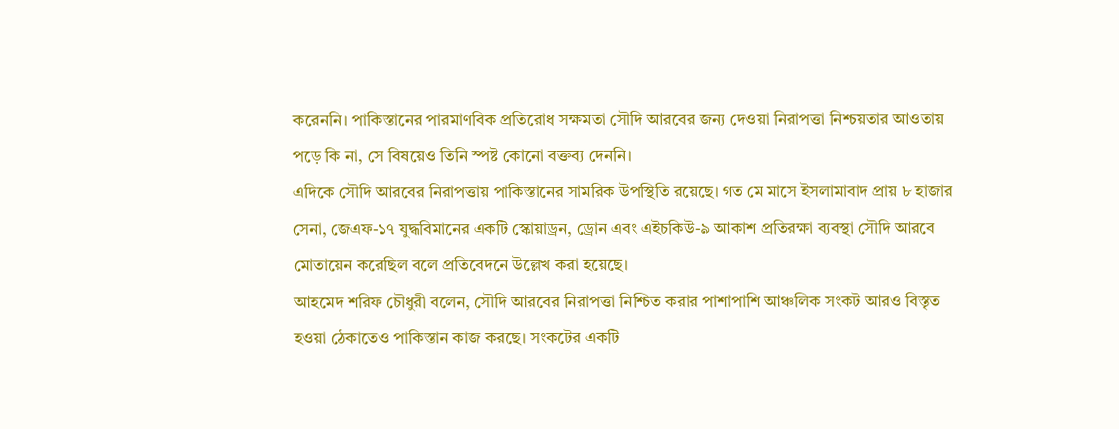করেননি। পাকিস্তানের পারমাণবিক প্রতিরোধ সক্ষমতা সৌদি আরবের জন্য দেওয়া নিরাপত্তা নিশ্চয়তার আওতায় পড়ে কি না, সে বিষয়েও তিনি স্পষ্ট কোনো বক্তব্য দেননি।
এদিকে সৌদি আরবের নিরাপত্তায় পাকিস্তানের সামরিক উপস্থিতি রয়েছে। গত মে মাসে ইসলামাবাদ প্রায় ৮ হাজার সেনা, জেএফ-১৭ যুদ্ধবিমানের একটি স্কোয়াড্রন, ড্রোন এবং এইচকিউ-৯ আকাশ প্রতিরক্ষা ব্যবস্থা সৌদি আরবে মোতায়েন করেছিল বলে প্রতিবেদনে উল্লেখ করা হয়েছে।
আহমেদ শরিফ চৌধুরী বলেন, সৌদি আরবের নিরাপত্তা নিশ্চিত করার পাশাপাশি আঞ্চলিক সংকট আরও বিস্তৃত হওয়া ঠেকাতেও পাকিস্তান কাজ করছে। সংকটের একটি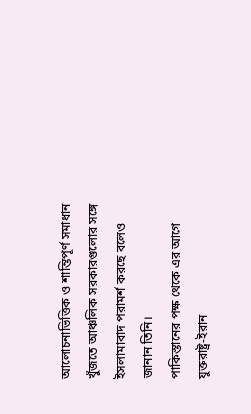আলোচনাভিত্তিক ও শান্তিপূর্ণ সমাধান খুঁজতে আঞ্চলিক সরকারগুলোর সঙ্গে ইসলামাবাদ পরামর্শ করছে বলেও জানান তিনি।
পাকিস্তানের পক্ষ থেকে এর আগে যুক্তরাষ্ট্র-ইরান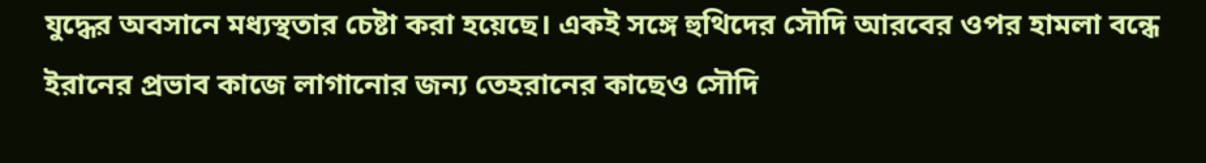যুদ্ধের অবসানে মধ্যস্থতার চেষ্টা করা হয়েছে। একই সঙ্গে হুথিদের সৌদি আরবের ওপর হামলা বন্ধে ইরানের প্রভাব কাজে লাগানোর জন্য তেহরানের কাছেও সৌদি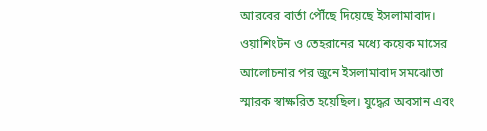আরবের বার্তা পৌঁছে দিয়েছে ইসলামাবাদ।
ওয়াশিংটন ও তেহরানের মধ্যে কয়েক মাসের আলোচনার পর জুনে ইসলামাবাদ সমঝোতা স্মারক স্বাক্ষরিত হয়েছিল। যুদ্ধের অবসান এবং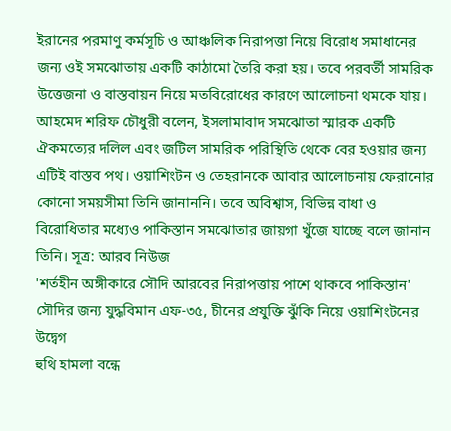ইরানের পরমাণু কর্মসূচি ও আঞ্চলিক নিরাপত্তা নিয়ে বিরোধ সমাধানের জন্য ওই সমঝোতায় একটি কাঠামো তৈরি করা হয়। তবে পরবর্তী সামরিক উত্তেজনা ও বাস্তবায়ন নিয়ে মতবিরোধের কারণে আলোচনা থমকে যায়।
আহমেদ শরিফ চৌধুরী বলেন, ইসলামাবাদ সমঝোতা স্মারক একটি ঐকমত্যের দলিল এবং জটিল সামরিক পরিস্থিতি থেকে বের হওয়ার জন্য এটিই বাস্তব পথ। ওয়াশিংটন ও তেহরানকে আবার আলোচনায় ফেরানোর কোনো সময়সীমা তিনি জানাননি। তবে অবিশ্বাস, বিভিন্ন বাধা ও বিরোধিতার মধ্যেও পাকিস্তান সমঝোতার জায়গা খুঁজে যাচ্ছে বলে জানান তিনি। সূত্র: আরব নিউজ
'শর্তহীন অঙ্গীকারে সৌদি আরবের নিরাপত্তায় পাশে থাকবে পাকিস্তান'
সৌদির জন্য যুদ্ধবিমান এফ-৩৫, চীনের প্রযুক্তি ঝুঁকি নিয়ে ওয়াশিংটনের উদ্বেগ
হুথি হামলা বন্ধে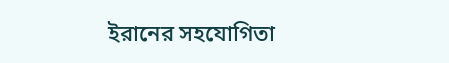ইরানের সহযোগিতা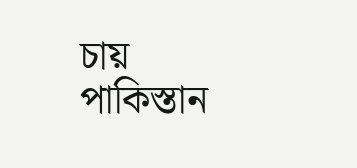চায় পাকিস্তান